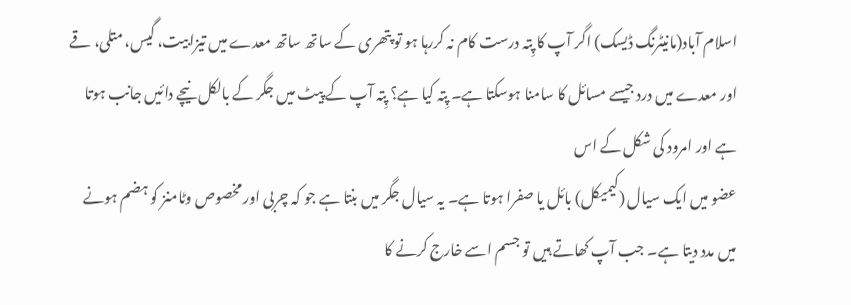اسلام آباد(مانیٹرنگ ڈیسک) اگر آپ کا پِتہ درست کام نہ کررہا ہو تو پتھری کے ساتھ ساتھ معدے میں تیزابیت، گیس، متلی، قے اور معدے میں درد جیسے مسائل کا سامنا ہوسکتا ہے۔ پِتہ کیا ہے؟ پِتہ آپ کے پیٹ میں جگر کے بالکل نیچے دائیں جانب ہوتا ہے اور امرود کی شکل کے اس
عضو میں ایک سیال (کیمیکل) بائل یا صفرا ہوتا ہے۔ یہ سیال جگر میں بنتا ہے جو کہ چربی اور مخصوص وٹامنز کو ہضم ہونے میں مدد دیتا ہے۔ جب آپ کھاتے ہیں تو جسم اسے خارج کرنے کا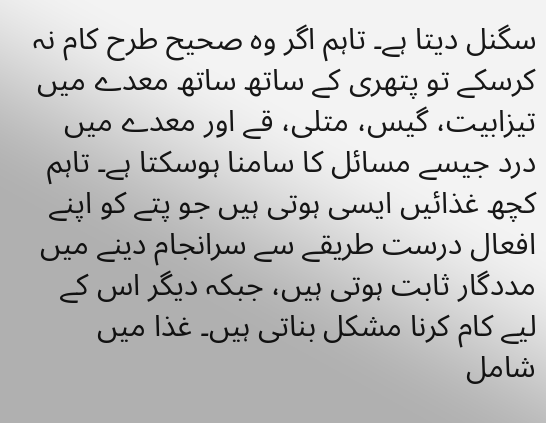سگنل دیتا ہے۔ تاہم اگر وہ صحیح طرح کام نہ کرسکے تو پتھری کے ساتھ ساتھ معدے میں تیزابیت، گیس، متلی، قے اور معدے میں درد جیسے مسائل کا سامنا ہوسکتا ہے۔ تاہم کچھ غذائیں ایسی ہوتی ہیں جو پتے کو اپنے افعال درست طریقے سے سرانجام دینے میں مددگار ثابت ہوتی ہیں، جبکہ دیگر اس کے لیے کام کرنا مشکل بناتی ہیں۔ غذا میں شامل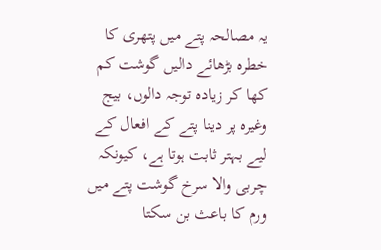یہ مصالحہ پتے میں پتھری کا خطرہ بڑھائے دالیں گوشت کم کھا کر زیادہ توجہ دالوں، بیج وغیرہ پر دینا پتے کے افعال کے لیے بہتر ثابت ہوتا ہے، کیونکہ چربی والا سرخ گوشت پتے میں ورم کا باعث بن سکتا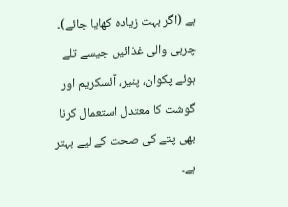ہے (اگر بہت زیادہ کھایا جائے)۔ چربی والی غذائیں جیسے تلے ہوئے پکوان، پنیر، آئسکریم اور گوشت کا معتدل استعمال کرنا بھی پتے کی صحت کے لیے بہتر ہے۔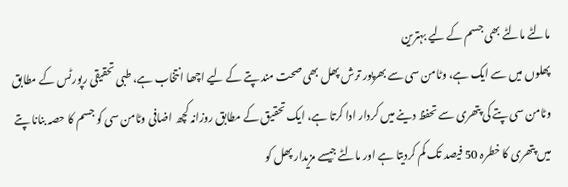مالٹے مالٹے بھی جسم کے لیے بہترین
پھلوں میں سے ایک ہے، وٹامن سی سے بھرپور ترش پھل بھی صحت مند پتے کے لیے اچھا انتخاب ہے، طبی تحقیقی رپورٹس کے مطابق وٹامن سی پتے کی پتھری سے تحفظ دینے میں کردار ادا کرتا ہے، ایک تحقیق کے مطابق روزانہ کچھ اضافی وٹامن سی کو جسم کا حصہ بنانا پتے
میں پتھری کا خطرہ 50 فیصد تک کم کردیتا ہے اور مالٹے جیسے مزیدار پھل کو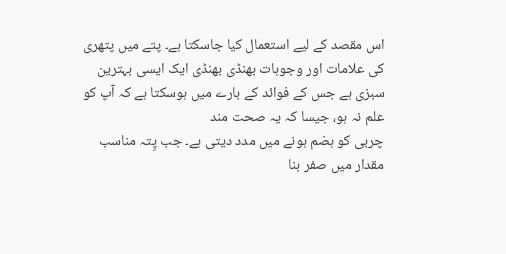اس مقصد کے لیے استعمال کیا جاسکتا ہے۔ پتے میں پتھری کی علامات اور وجوہات بھنڈی بھنڈی ایک ایسی بہترین سبزی ہے جس کے فوائد کے بارے میں ہوسکتا ہے کہ آپ کو علم نہ ہو، جیسا کہ یہ صحت مند
چربی کو ہضم ہونے میں مدد دیتی ہے۔ جب پِتہ مناسب مقدار میں صفر بنا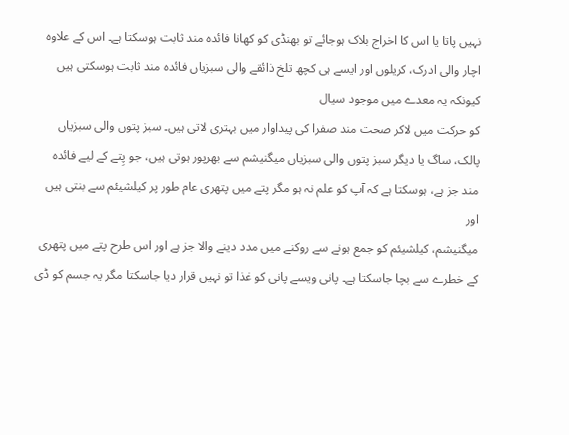نہیں پاتا یا اس کا اخراج بلاک ہوجائے تو بھنڈی کو کھانا فائدہ مند ثابت ہوسکتا ہے۔ اس کے علاوہ اچار والی ادرک، کریلوں اور ایسے ہی کچھ تلخ ذائقے والی سبزیاں فائدہ مند ثابت ہوسکتی ہیں کیونکہ یہ معدے میں موجود سیال
کو حرکت میں لاکر صحت مند صفرا کی پیداوار میں بہتری لاتی ہیں۔ سبز پتوں والی سبزیاں پالک، ساگ یا دیگر سبز پتوں والی سبزیاں میگنیشم سے بھرپور ہوتی ہیں، جو پِتے کے لیے فائدہ مند جز ہے، ہوسکتا ہے کہ آپ کو علم نہ ہو مگر پتے میں پتھری عام طور پر کیلشیئم سے بنتی ہیں اور
میگنیشم، کیلشیئم کو جمع ہونے سے روکنے میں مدد دینے والا جز ہے اور اس طرح پتے میں پتھری کے خطرے سے بچا جاسکتا ہے۔ پانی ویسے پانی کو غذا تو نہیں قرار دیا جاسکتا مگر یہ جسم کو ڈی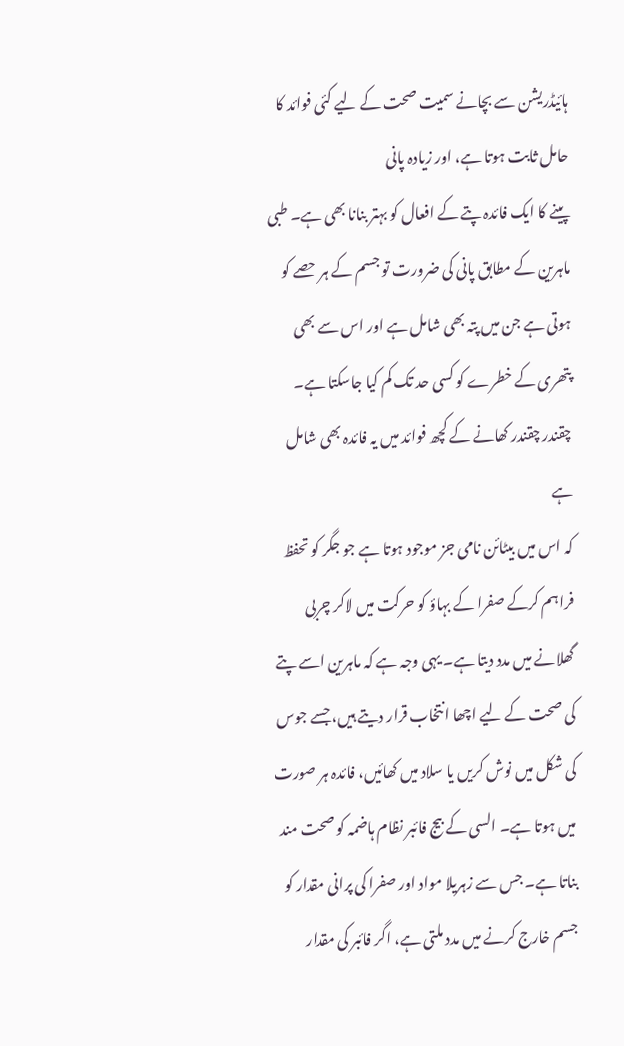ہائیڈریشن سے بچانے سمیت صحت کے لیے کئی فوائد کا حامل ثابت ہوتا ہے، اور زیادہ پانی
پینے کا ایک فائدہ پتے کے افعال کو بہتر بنانا بھی ہے۔ طبی ماہرین کے مطابق پانی کی ضرورت تو جسم کے ہر حصے کو ہوتی ہے جن میں پتہ بھی شامل ہے اور اس سے بھی پتھری کے خطرے کو کسی حد تک کم کیا جاسکتا ہے۔ چقندر چقندر کھانے کے کچھ فوائد میں یہ فائدہ بھی شامل ہے
کہ اس میں بیٹائن نامی جز موجود ہوتا ہے جو جگر کو تحفظ فراہم کرکے صفرا کے بہاؤ کو حرکت میں لاکر چربی گھلانے میں مدد دیتا ہے۔ یہی وجہ ہے کہ ماہرین اسے پتے کی صحت کے لیے اچھا انتخاب قرار دیتے ہیں، جسے جوس کی شکل میں نوش کریں یا سلاد میں کھائیں، فائدہ ہر صورت
میں ہوتا ہے۔ السی کے بیج فائبر نظام ہاضمہ کو صحت مند بناتا ہے۔ جس سے زہریلا مواد اور صفرا کی پرانی مقدار کو جسم خارج کرنے میں مدد ملتی ہے، اگر فائبر کی مقدار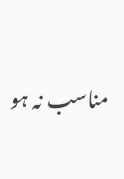مناسب نہ ہو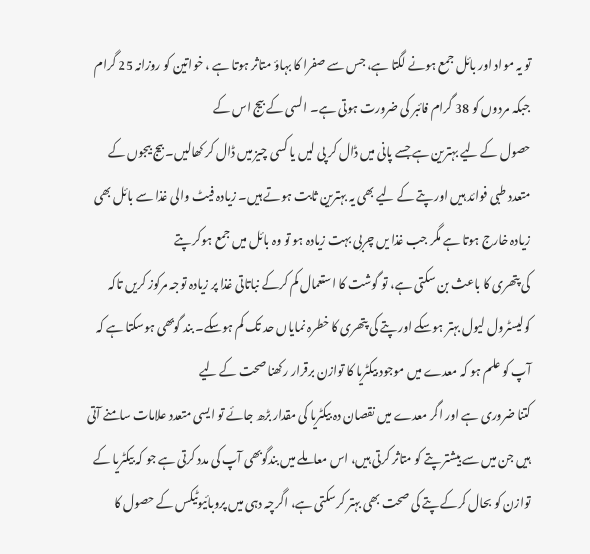تو یہ مواد اور بائل جمع ہونے لگتا ہے، جس سے صفرا کا بہاؤ متاثر ہوتا ہے ، خواتین کو روزانہ 25 گرام جبکہ مردوں کو 38 گرام فائبر کی ضرورت ہوتی ہے۔ السی کے بیج اس کے
حصول کے لیے بہترین ہے جسے پانی میں ڈال کر پی لیں یا کسی چیز میں ڈال کر کھالیں۔ بیج بیجوں کے متعدد طبی فوائد ہیں اور پتے کے لیے بھی یہ بہترین ثابت ہوتے ہیں۔ زیادہ فیٹ والی غذا سے بائل بھی زیادہ خارج ہوتا ہے مگر جب غذا یں چربی بہت زیادہ ہو تو وہ بائل میں جمع ہوکر پتے
کی پتھری کا باعث بن سکتی ہے، تو گوشت کا استعمال کم کرکے نباتاتی غذا پر زیادہ توجہ مرکوز کریں تاکہ کولیسٹرول لیول بہتر ہوسکے اور پتے کی پتھری کا خطرہ نمایاں حد تک کم ہوسکے۔ بند گوبھی ہوسکتا ہے کہ آپ کو علم ہو کہ معدے میں موجود بیکٹریا کا توازن برقرار رکھنا صحت کے لیے
کتنا ضروری ہے اور اگر معدے میں نقصان دہ بیکٹریا کی مقدار بڑھ جائے تو ایسی متعدد علامات سامنے آتی ہیں جن میں سے بیشتر پتے کو متاثر کرتی ہیں، اس معاملے میں بندگوبھی آپ کی مدد کرتی ہے جو کہ بیکٹریا کے توازن کو بحال کرکے پتے کی صحت بھی بہتر کرسکتی ہے، اگرچہ دہی میں پروبائیوٹیکس کے حصول کا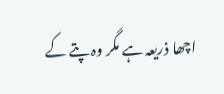اچھا ذریعہ ہے مگر وہ پتے کے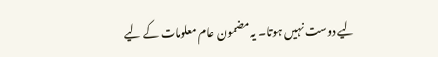لیے دوست نہیں ہوتا۔ یہ مضمون عام معلومات کے لیے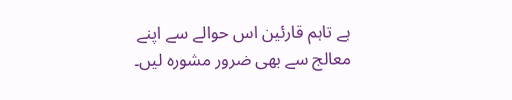ہے تاہم قارئین اس حوالے سے اپنے معالج سے بھی ضرور مشورہ لیں۔